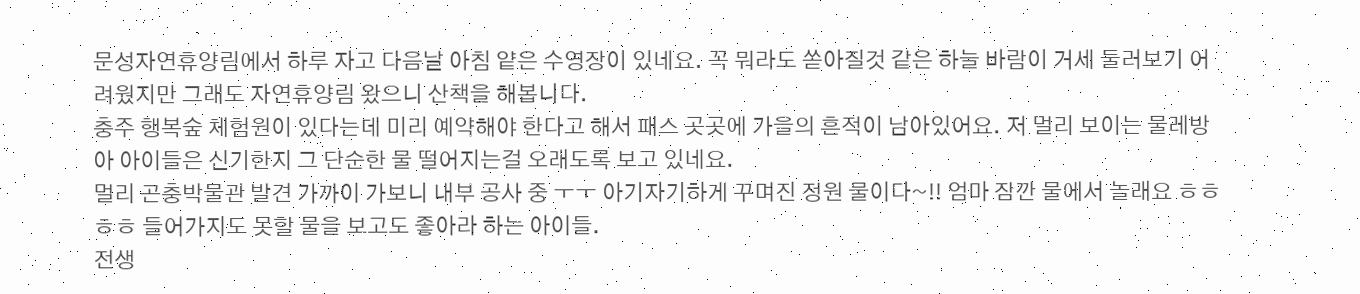문성자연휴양림에서 하루 자고 다음날 아침 얕은 수영장이 있네요. 꼭 뭐라도 쏟아질것 같은 하늘 바람이 거세 둘러보기 어려웠지만 그래도 자연휴양림 왔으니 산책을 해봅니다.
충주 행복숲 체험원이 있다는데 미리 예약해야 한다고 해서 패스 곳곳에 가을의 흔적이 남아있어요. 저 멀리 보이는 물레방아 아이들은 신기한지 그 단순한 물 떨어지는걸 오래도록 보고 있네요.
멀리 곤충박물관 발견 가까이 가보니 내부 공사 중 ㅜㅜ 아기자기하게 꾸며진 정원 물이다~!! 엄마 잠깐 물에서 놀래요 ㅎㅎㅎㅎ 들어가지도 못할 물을 보고도 좋아라 하는 아이들.
전생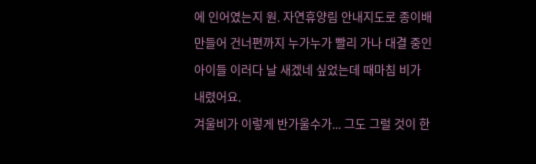에 인어였는지 원. 자연휴양림 안내지도로 종이배 만들어 건너편까지 누가누가 빨리 가나 대결 중인 아이들 이러다 날 새겠네 싶었는데 때마침 비가 내렸어요.
겨울비가 이렇게 반가울수가... 그도 그럴 것이 한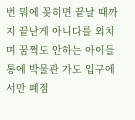번 뭐에 꽂히면 끝날 때까지 끝난게 아니다를 외치며 꿈쩍도 안하는 아이들 통에 박물관 가도 입구에서만 폐점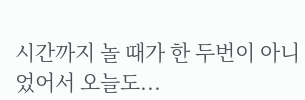시간까지 놀 때가 한 두번이 아니었어서 오늘도...